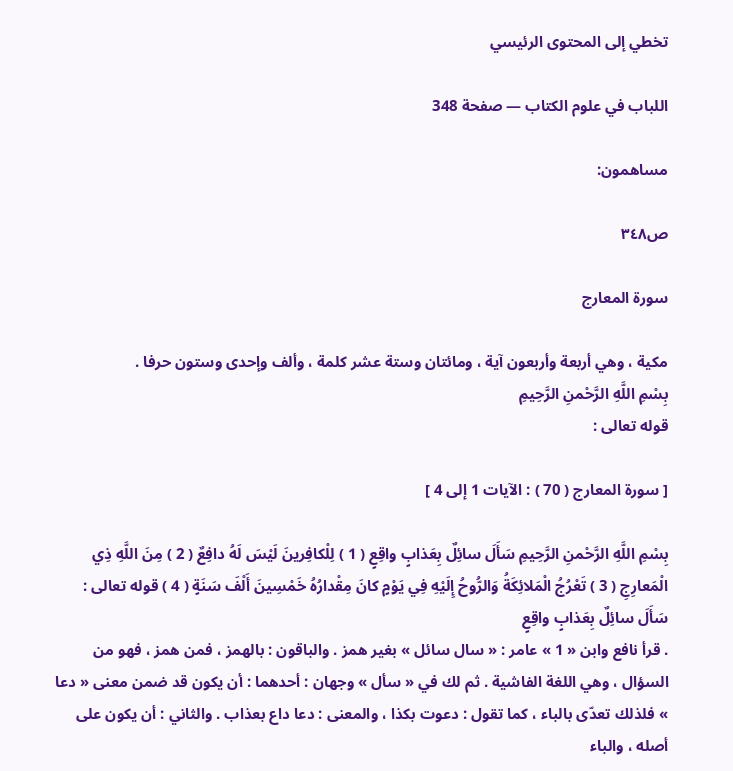تخطي إلى المحتوى الرئيسي

اللباب في علوم الكتاب — صفحة 348

مساهمون:

ص٣٤٨

سورة المعارج

مكية ، وهي أربعة وأربعون آية ، ومائتان وستة عشر كلمة ، وألف وإحدى وستون حرفا .
بِسْمِ اللَّهِ الرَّحْمنِ الرَّحِيمِ
قوله تعالى :

[ سورة المعارج ( 70 ) : الآيات 1 إلى 4 ]

بِسْمِ اللَّهِ الرَّحْمنِ الرَّحِيمِ سَأَلَ سائِلٌ بِعَذابٍ واقِعٍ ( 1 ) لِلْكافِرينَ لَيْسَ لَهُ دافِعٌ ( 2 ) مِنَ اللَّهِ ذِي الْمَعارِجِ ( 3 ) تَعْرُجُ الْمَلائِكَةُ وَالرُّوحُ إِلَيْهِ فِي يَوْمٍ كانَ مِقْدارُهُ خَمْسِينَ أَلْفَ سَنَةٍ ( 4 ) قوله تعالى :
سَأَلَ سائِلٌ بِعَذابٍ واقِعٍ
. قرأ نافع وابن « 1 » عامر : « سال سائل » بغير همز . والباقون : بالهمز ، فمن همز ، فهو من السؤال ، وهي اللغة الفاشية . ثم لك في « سأل » وجهان : أحدهما : أن يكون قد ضمن معنى « دعا » فلذلك تعدّى بالباء ، كما تقول : دعوت بكذا ، والمعنى : دعا داع بعذاب . والثاني : أن يكون على أصله ، والباء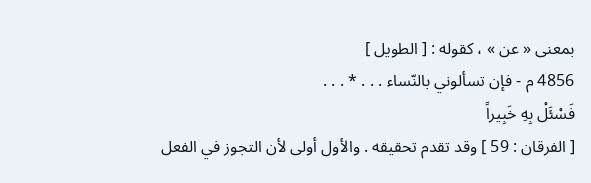بمعنى « عن » ، كقوله : [ الطويل ]
4856 م - فإن تسألوني بالنّساء . . . * . . .
فَسْئَلْ بِهِ خَبِيراً
[ الفرقان : 59 ] وقد تقدم تحقيقه . والأول أولى لأن التجوز في الفعل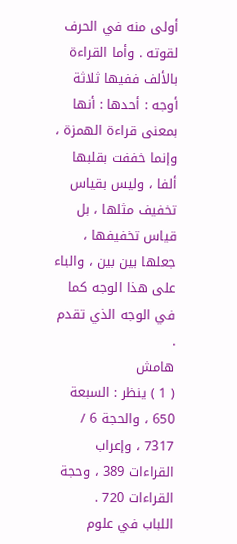أولى منه في الحرف لقوته . وأما القراءة بالألف ففيها ثلاثة أوجه : أحدها : أنها بمعنى قراءة الهمزة ، وإنما خففت بقلبها ألفا ، وليس بقياس تخفيف مثلها ، بل قياس تخفيفها ، جعلها بين بين ، والباء على هذا الوجه كما في الوجه الذي تقدم .
هامش
( 1 ) ينظر : السبعة 650 ، والحجة 6 / 7317 ، وإعراب القراءات 389 ، وحجة القراءات 720 .
اللباب في علوم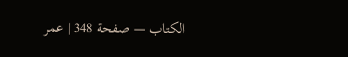الكتاب — صفحة 348 | عمر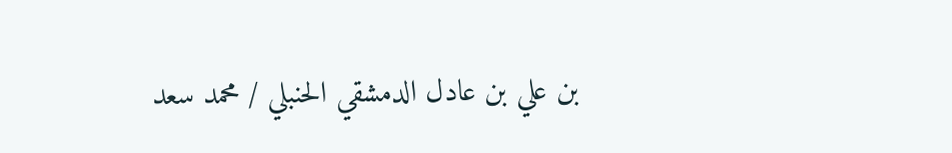بن علي بن عادل الدمشقي الحنبلي / محمد سعد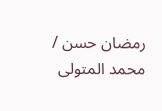رمضان حسن / محمد المتولى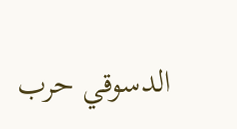الدسوقي حرب